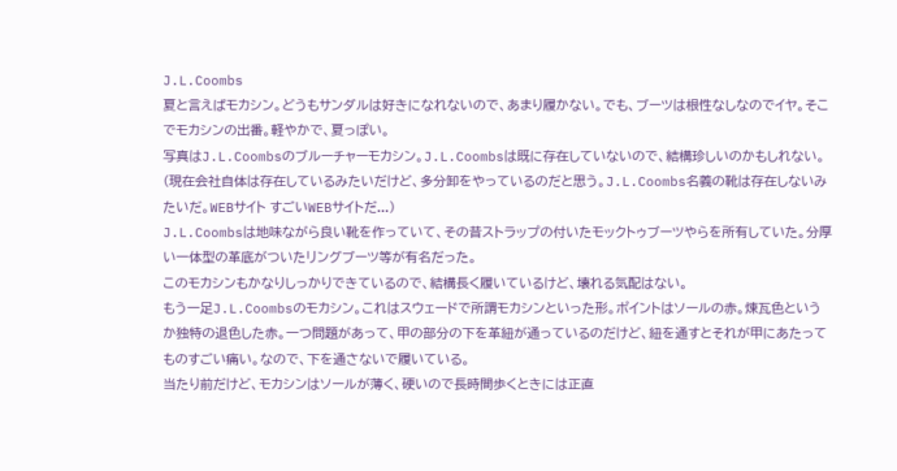J.L.Coombs
夏と言えばモカシン。どうもサンダルは好きになれないので、あまり履かない。でも、ブーツは根性なしなのでイヤ。そこでモカシンの出番。軽やかで、夏っぽい。
写真はJ.L.Coombsのブルーチャーモカシン。J.L.Coombsは既に存在していないので、結構珍しいのかもしれない。(現在会社自体は存在しているみたいだけど、多分卸をやっているのだと思う。J.L.Coombs名義の靴は存在しないみたいだ。WEBサイト すごいWEBサイトだ...)
J.L.Coombsは地味ながら良い靴を作っていて、その昔ストラップの付いたモックトゥブーツやらを所有していた。分厚い一体型の革底がついたリングブーツ等が有名だった。
このモカシンもかなりしっかりできているので、結構長く履いているけど、壊れる気配はない。
もう一足J.L.Coombsのモカシン。これはスウェードで所謂モカシンといった形。ポイントはソールの赤。煉瓦色というか独特の退色した赤。一つ問題があって、甲の部分の下を革紐が通っているのだけど、紐を通すとそれが甲にあたってものすごい痛い。なので、下を通さないで履いている。
当たり前だけど、モカシンはソールが薄く、硬いので長時間歩くときには正直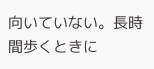向いていない。長時間歩くときに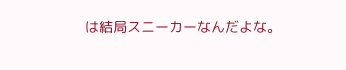は結局スニーカーなんだよな。